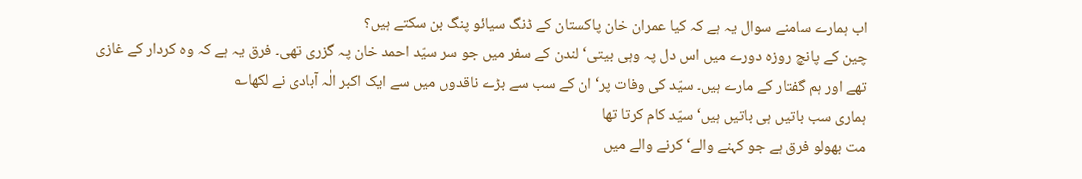اب ہمارے سامنے سوال یہ ہے کہ کیا عمران خان پاکستان کے ڈنگ سیائو پنگ بن سکتے ہیں؟
چین کے پانچ روزہ دورے میں اس دل پہ وہی بیتی‘ لندن کے سفر میں جو سر سیّد احمد خان پہ گزری تھی۔ فرق یہ ہے کہ وہ کردار کے غازی تھے اور ہم گفتار کے مارے ہیں۔ سیّد کی وفات پر‘ ان کے سب سے بڑے ناقدوں میں سے ایک اکبر الٰہ آبادی نے لکھا؎
ہماری سب باتیں ہی باتیں ہیں‘ سیّد کام کرتا تھا
مت بھولو فرق ہے جو کہنے والے‘ کرنے والے میں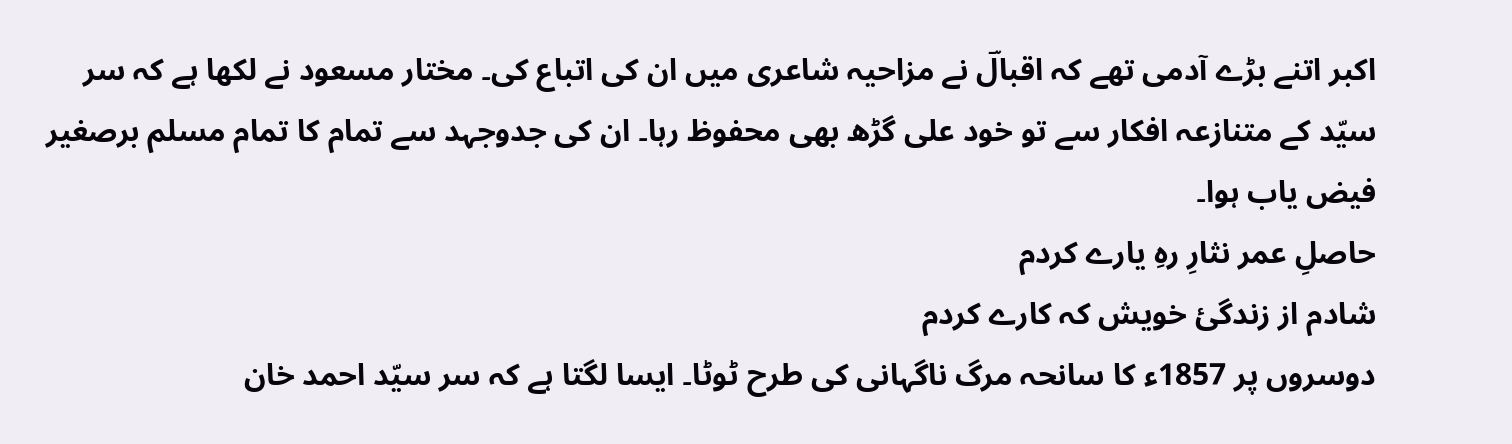اکبر اتنے بڑے آدمی تھے کہ اقبالؔ نے مزاحیہ شاعری میں ان کی اتباع کی۔ مختار مسعود نے لکھا ہے کہ سر سیّد کے متنازعہ افکار سے تو خود علی گڑھ بھی محفوظ رہا۔ ان کی جدوجہد سے تمام کا تمام مسلم برصغیر فیض یاب ہوا۔
حاصلِ عمر نثارِ رہِ یارے کردم
شادم از زندگیٔ خویش کہ کارے کردم
دوسروں پر 1857ء کا سانحہ مرگ ناگہانی کی طرح ٹوٹا۔ ایسا لگتا ہے کہ سر سیّد احمد خان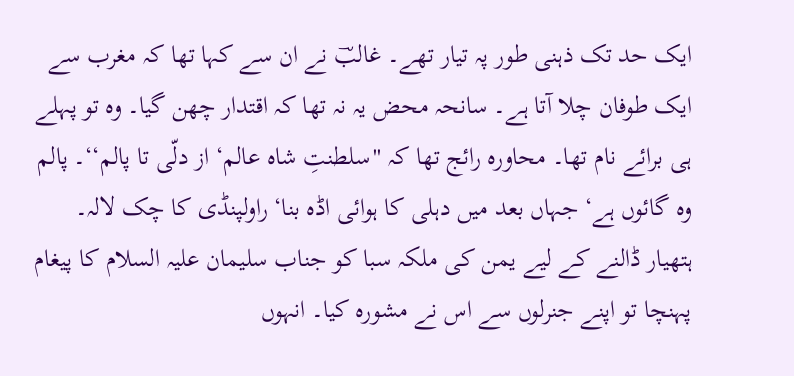ایک حد تک ذہنی طور پہ تیار تھے۔ غالبؔ نے ان سے کہا تھا کہ مغرب سے ایک طوفان چلا آتا ہے۔ سانحہ محض یہ نہ تھا کہ اقتدار چھن گیا۔ وہ تو پہلے ہی برائے نام تھا۔ محاورہ رائج تھا کہ ''سلطنتِ شاہ عالم‘ از دلّی تا پالم‘‘۔ پالم وہ گائوں ہے‘ جہاں بعد میں دہلی کا ہوائی اڈہ بنا‘ راولپنڈی کا چک لالہ۔
ہتھیار ڈالنے کے لیے یمن کی ملکہ سبا کو جناب سلیمان علیہ السلام کا پیغام پہنچا تو اپنے جنرلوں سے اس نے مشورہ کیا۔ انہوں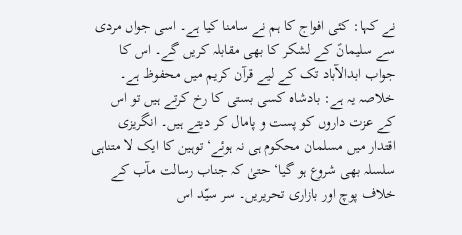نے کہا: کئی افواج کا ہم نے سامنا کیا ہے۔ اسی جواں مردی سے سلیمانؑ کے لشکر کا بھی مقابلہ کریں گے۔ اس کا جواب ابدالآباد تک کے لیے قرآن کریم میں محفوظ ہے۔ خلاصہ یہ ہے: بادشاہ کسی بستی کا رخ کرتے ہیں تو اس کے عزت داروں کو پست و پامال کر دیتے ہیں۔ انگریزی اقتدار میں مسلمان محکوم ہی نہ ہوئے‘ توہین کا ایک لا متناہی سلسلہ بھی شروع ہو گیا‘ حتیٰ کہ جناب رسالت مآب کے خلاف پوچ اور بازاری تحریریں۔ سر سیّد اس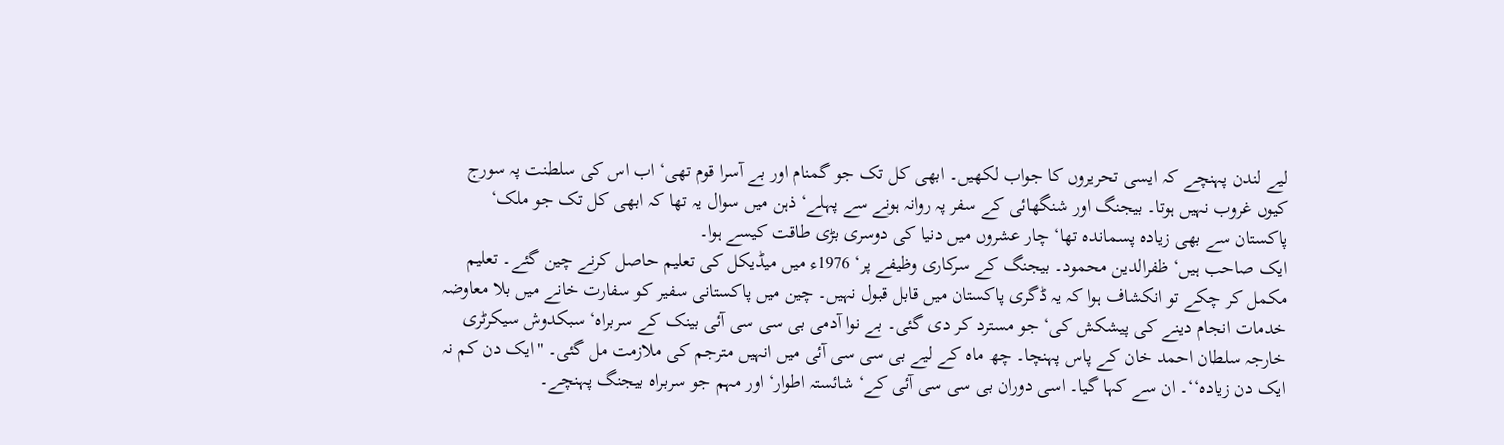لیے لندن پہنچے کہ ایسی تحریروں کا جواب لکھیں۔ ابھی کل تک جو گمنام اور بے آسرا قوم تھی‘ اب اس کی سلطنت پہ سورج کیوں غروب نہیں ہوتا۔ بیجنگ اور شنگھائی کے سفر پہ روانہ ہونے سے پہلے‘ ذہن میں سوال یہ تھا کہ ابھی کل تک جو ملک‘ پاکستان سے بھی زیادہ پسماندہ تھا‘ چار عشروں میں دنیا کی دوسری بڑی طاقت کیسے ہوا۔
ایک صاحب ہیں‘ ظفرالدین محمود۔ بیجنگ کے سرکاری وظیفے پر‘ 1976ء میں میڈیکل کی تعلیم حاصل کرنے چین گئے۔ تعلیم مکمل کر چکے تو انکشاف ہوا کہ یہ ڈگری پاکستان میں قابل قبول نہیں۔ چین میں پاکستانی سفیر کو سفارت خانے میں بلا معاوضہ خدمات انجام دینے کی پیشکش کی‘ جو مسترد کر دی گئی۔ بے نوا آدمی بی سی سی آئی بینک کے سربراہ‘ سبکدوش سیکرٹری خارجہ سلطان احمد خان کے پاس پہنچا۔ چھ ماہ کے لیے بی سی سی آئی میں انہیں مترجم کی ملازمت مل گئی۔ ''ایک دن کم نہ ایک دن زیادہ‘‘۔ ان سے کہا گیا۔ اسی دوران بی سی سی آئی کے‘ شائستہ اطوار‘ اور مہم جو سربراہ بیجنگ پہنچے۔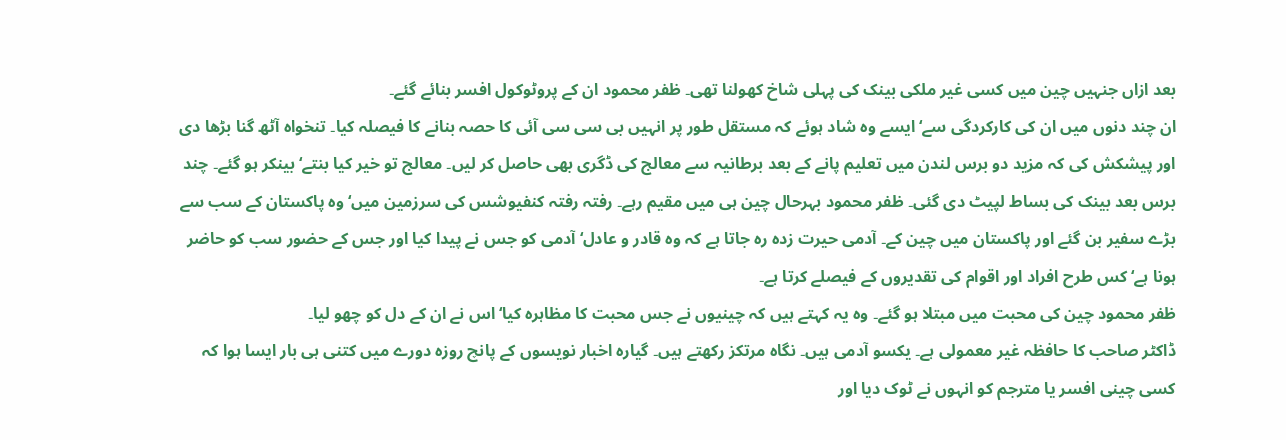بعد ازاں جنہیں چین میں کسی غیر ملکی بینک کی پہلی شاخ کھولنا تھی۔ ظفر محمود ان کے پروٹوکول افسر بنائے گئے۔
ان چند دنوں میں ان کی کارکردگی سے‘ ایسے وہ شاد ہوئے کہ مستقل طور پر انہیں بی سی سی آئی کا حصہ بنانے کا فیصلہ کیا۔ تنخواہ آٹھ گنا بڑھا دی اور پیشکش کی کہ مزید دو برس لندن میں تعلیم پانے کے بعد برطانیہ سے معالج کی ڈگری بھی حاصل کر لیں۔ معالج تو خیر کیا بنتے‘ بینکر ہو گئے۔ چند برس بعد بینک کی بساط لپیٹ دی گئی۔ ظفر محمود بہرحال چین ہی میں مقیم رہے۔ رفتہ رفتہ کنفیوشس کی سرزمین میں‘ وہ پاکستان کے سب سے بڑے سفیر بن گئے اور پاکستان میں چین کے۔ آدمی حیرت زدہ رہ جاتا ہے کہ وہ قادر و عادل‘ آدمی کو جس نے پیدا کیا اور جس کے حضور سب کو حاضر ہونا ہے‘ کس طرح افراد اور اقوام کی تقدیروں کے فیصلے کرتا ہے۔
ظفر محمود چین کی محبت میں مبتلا ہو گئے۔ وہ یہ کہتے ہیں کہ چینیوں نے جس محبت کا مظاہرہ کیا‘ اس نے ان کے دل کو چھو لیا۔
ڈاکٹر صاحب کا حافظہ غیر معمولی ہے۔ یکسو آدمی ہیں۔ نگاہ مرتکز رکھتے ہیں۔ گیارہ اخبار نویسوں کے پانچ روزہ دورے میں کتنی ہی بار ایسا ہوا کہ کسی چینی افسر یا مترجم کو انہوں نے ٹوک دیا اور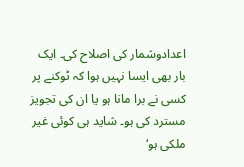اعدادوشمار کی اصلاح کی۔ ایک بار بھی ایسا نہیں ہوا کہ ٹوکنے پر کسی نے برا مانا ہو یا ان کی تجویز مسترد کی ہو۔ شاید ہی کوئی غیر ملکی ہو‘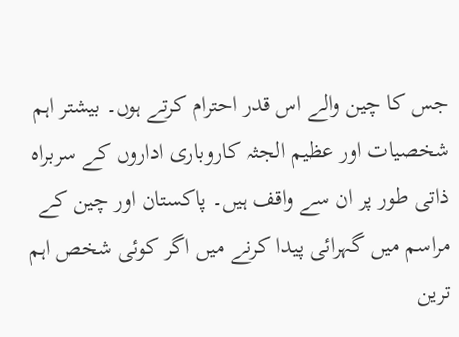جس کا چین والے اس قدر احترام کرتے ہوں۔ بیشتر اہم شخصیات اور عظیم الجثہ کاروباری اداروں کے سربراہ ذاتی طور پر ان سے واقف ہیں۔ پاکستان اور چین کے مراسم میں گہرائی پیدا کرنے میں اگر کوئی شخص اہم ترین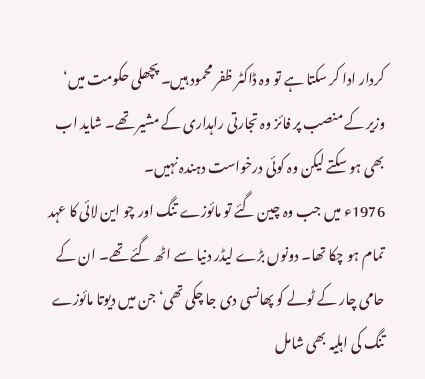کردار ادا کر سکتا ہے تو وہ ڈاکٹر ظفر محمود ہیں۔ پچھلی حکومت میں‘ وزیر کے منصب پر فائز وہ تجارتی راہداری کے مشیر تھے۔ شاید اب بھی ہو سکتے لیکن وہ کوئی درخواست دہندہ نہیں۔
1976ء میں جب وہ چین گئے تو مائوزے تنگ اور چو این لائی کا عہد تمام ہو چکا تھا۔ دونوں بڑے لیڈر دنیا سے اٹھ گئے تھے۔ ان کے حامی چار کے ٹولے کو پھانسی دی جا چکی تھی‘ جن میں دیوتا مائوزے تنگ کی اہلیہ بھی شامل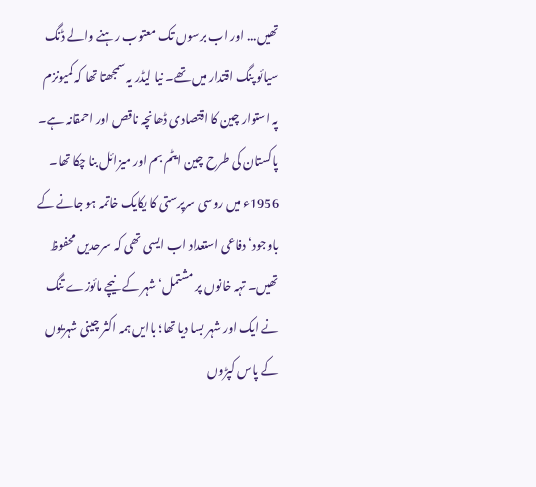تھیں... اور اب برسوں تک معتوب رہنے والے ڈنگ سیائو پنگ اقتدار میں تھے۔ نیا لیڈر یہ سمجھتا تھا کہ کمیونزم پہ استوار چین کا اقتصادی ڈھانچہ ناقص اور احمقانہ ہے۔
پاکستان کی طرح چین ایٹم بم اور میزائل بنا چکا تھا۔ 1956ء میں روسی سرپرستی کا یکایک خاتمہ ہو جانے کے باوجود‘ دفاعی استعداد اب ایسی تھی کہ سرحدیں محفوظ تھیں۔ تہہ خانوں پر مشتمل‘ شہر کے نیچے مائوزے تنگ نے ایک اور شہر بسا دیا تھا؛ باایں ہمہ اکثر چینی شہریوں کے پاس کپڑوں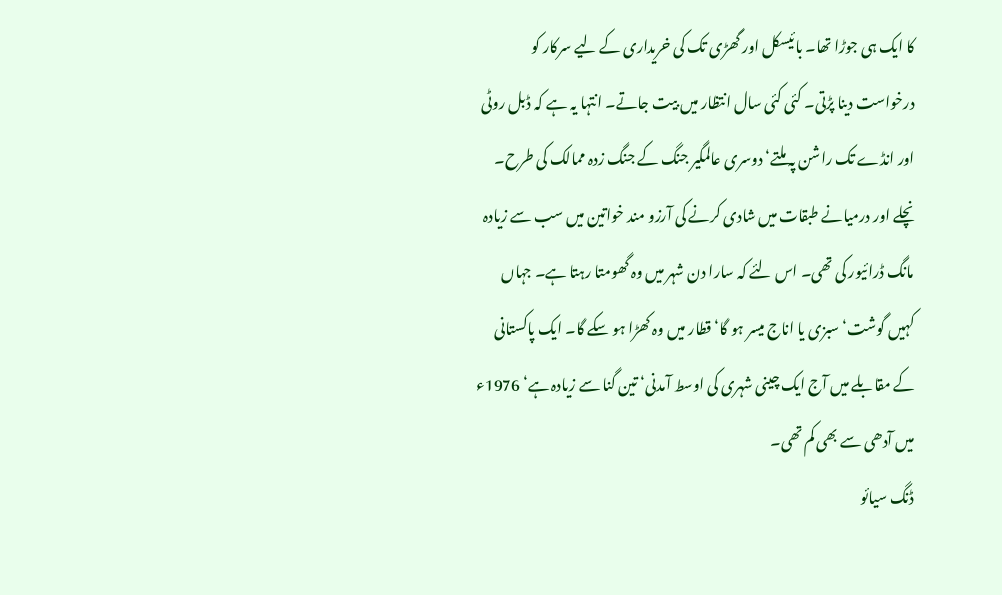کا ایک ہی جوڑا تھا۔ بائیسکل اور گھڑی تک کی خریداری کے لیے سرکار کو درخواست دینا پڑتی۔ کئی کئی سال انتظار میں بیت جاتے۔ انتہا یہ ہے کہ ڈبل روٹی اور انڈے تک راشن پہ ملتے‘ دوسری عالمگیر جنگ کے جنگ زدہ ممالک کی طرح۔ نچلے اور درمیانے طبقات میں شادی کرنے کی آرزو مند خواتین میں سب سے زیادہ مانگ ڈرائیور کی تھی۔ اس لئے کہ سارا دن شہر میں وہ گھومتا رہتا ہے۔ جہاں کہیں گوشت‘ سبزی یا اناج میسر ہو گا‘ قطار میں وہ کھڑا ہو سکے گا۔ ایک پاکستانی کے مقابلے میں آج ایک چینی شہری کی اوسط آمدنی‘ تین گنا سے زیادہ ہے‘ 1976ء میں آدھی سے بھی کم تھی۔
ڈنگ سیائو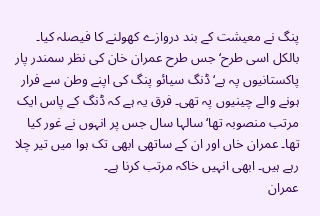پنگ نے معیشت کے بند دروازے کھولنے کا فیصلہ کیا۔ بالکل اسی طرح‘ جس طرح عمران خان کی نظر سمندر پار پاکستانیوں پہ ہے‘ ڈنگ سیائو پنگ کی اپنے وطن سے فرار ہونے والے چینیوں پہ تھی۔ فرق یہ ہے کہ ڈنگ کے پاس ایک مرتب منصوبہ تھا‘ سالہا سال جس پر انہوں نے غور کیا تھا۔ عمران خاں اور ان کے ساتھی ابھی تک ہوا میں تیر چلا رہے ہیں۔ ابھی انہیں خاکہ مرتب کرنا ہے۔
عمران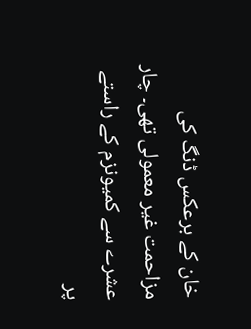خان کے برعکس ڈنگ کی مزاحمت غیر معمولی تھی۔ چار عشرے سے کمیونزم کے راستے پر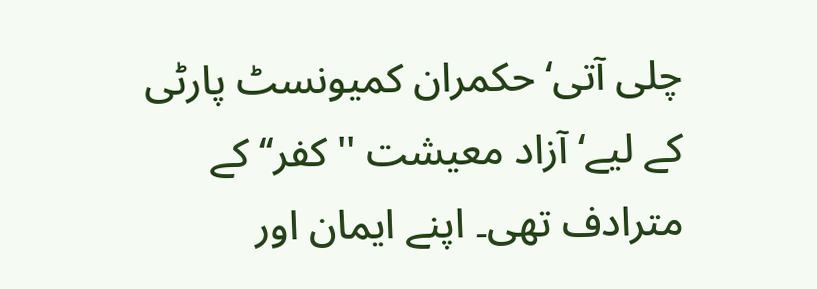چلی آتی‘ حکمران کمیونسٹ پارٹی کے لیے‘ آزاد معیشت ''کفر‘‘ کے مترادف تھی۔ اپنے ایمان اور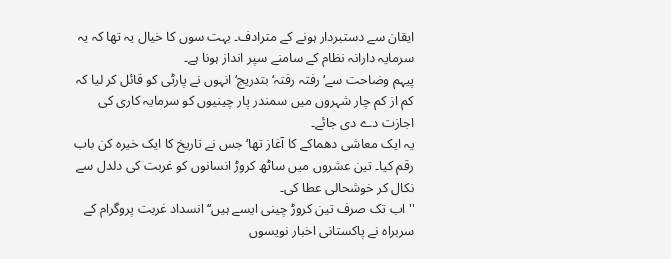ایقان سے دستبردار ہونے کے مترادف۔ بہت سوں کا خیال یہ تھا کہ یہ سرمایہ دارانہ نظام کے سامنے سپر انداز ہونا ہے۔
پیہم وضاحت سے‘ رفتہ رفتہ‘ بتدریج‘ انہوں نے پارٹی کو قائل کر لیا کہ کم از کم چار شہروں میں سمندر پار چینیوں کو سرمایہ کاری کی اجازت دے دی جائے۔
یہ ایک معاشی دھماکے کا آغاز تھا‘ جس نے تاریخ کا ایک خیرہ کن باب رقم کیا۔ تین عشروں میں ساٹھ کروڑ انسانوں کو غربت کی دلدل سے نکال کر خوشحالی عطا کی۔
''اب تک صرف تین کروڑ چینی ایسے ہیں‘‘ انسداد غربت پروگرام کے سربراہ نے پاکستانی اخبار نویسوں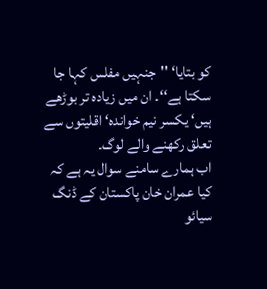کو بتایا‘ ''جنہیں مفلس کہا جا سکتا ہے‘‘۔ ان میں زیادہ تر بوڑھے ہیں‘ یکسر نیم خواندہ‘ اقلیتوں سے تعلق رکھنے والے لوگ۔
اب ہمارے سامنے سوال یہ ہے کہ کیا عمران خان پاکستان کے ڈنگ سیائو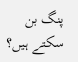پنگ بن سکتے ہیں؟